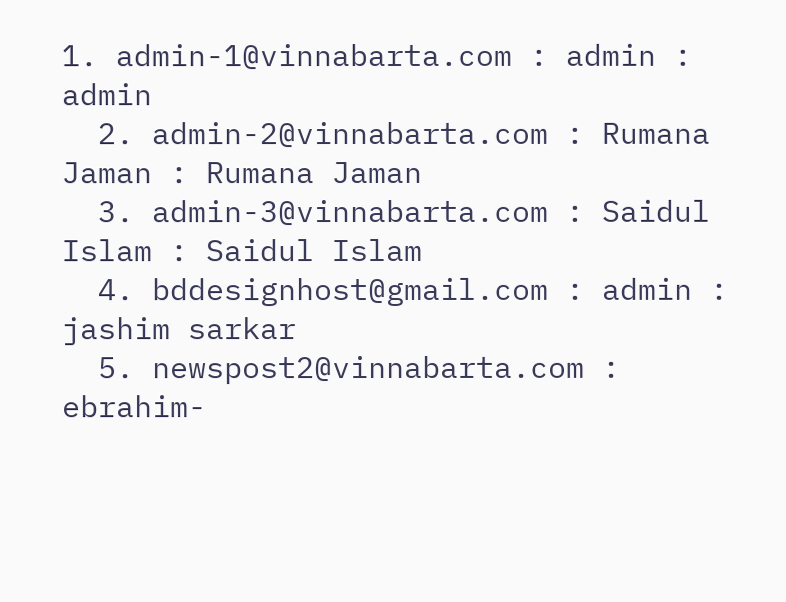1. admin-1@vinnabarta.com : admin : admin
  2. admin-2@vinnabarta.com : Rumana Jaman : Rumana Jaman
  3. admin-3@vinnabarta.com : Saidul Islam : Saidul Islam
  4. bddesignhost@gmail.com : admin : jashim sarkar
  5. newspost2@vinnabarta.com : ebrahim-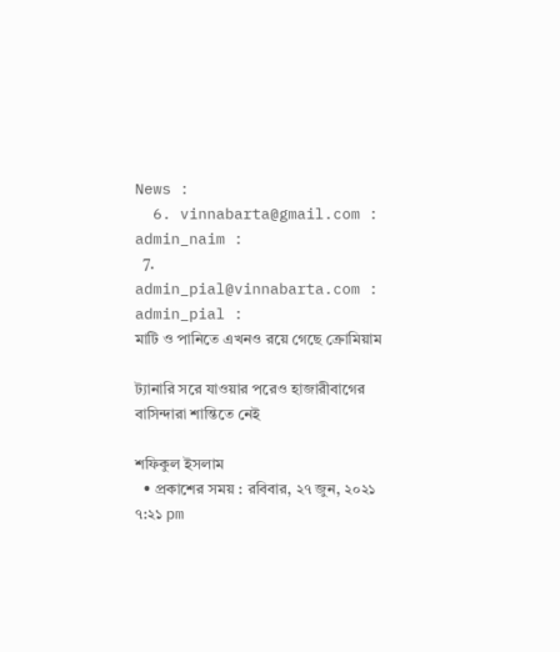News :
  6. vinnabarta@gmail.com : admin_naim :
  7. admin_pial@vinnabarta.com : admin_pial :
মাটি ও পানিতে এখনও রয়ে গেছে ক্রোমিয়াম

ট্যানারি সরে যাওয়ার পরেও হাজারীবাগের বাসিন্দারা শান্তিতে নেই

শফিকুল ইসলাম
  • প্রকাশের সময় : রবিবার, ২৭ জুন, ২০২১ ৭:২১ pm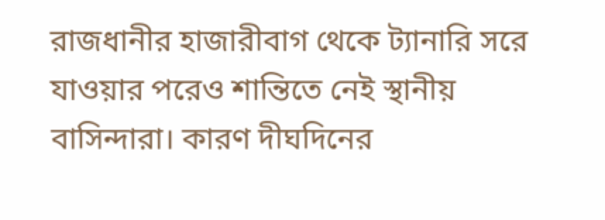রাজধানীর হাজারীবাগ থেকে ট্যানারি সরে যাওয়ার পরেও শান্তিতে নেই স্থানীয় বাসিন্দারা। কারণ দীঘদিনের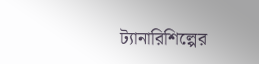ট্যানারিশিল্পের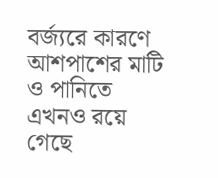বর্জ্যরে কারণে আশপাশের মাটি ও পানিতে এখনও রয়ে গেছে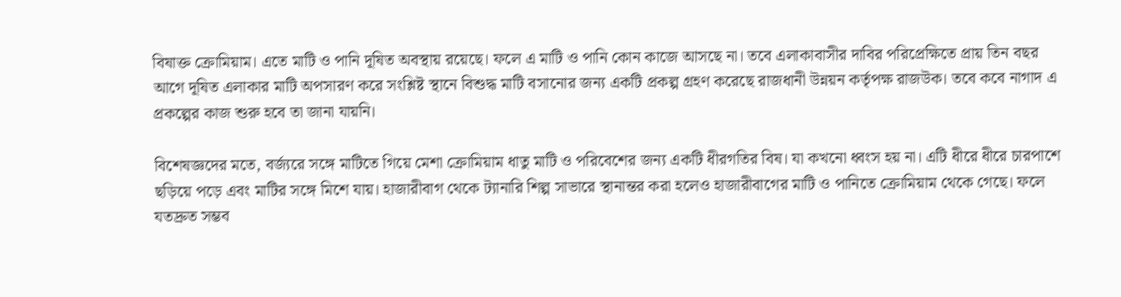বিষাক্ত ক্রোমিয়াম। এতে মাটি ও পানি দূষিত অবস্থায় রয়েছে। ফলে এ মাটি ও পানি কোন কাজে আসছে না। তবে এলাকাবাসীর দাবির পরিপ্রেক্ষিতে প্রায় তিন বছর আগে দূষিত এলাকার মাটি অপসারণ করে সংশ্লিষ্ট স্থানে বিশুদ্ধ মাটি বসানোর জন্য একটি প্রকল্প গ্রহণ করেছে রাজধানী উন্নয়ন কর্তৃপক্ষ রাজউক। তবে কবে নাগাদ এ প্রকল্পের কাজ শুরু হবে তা জানা যায়নি।

বিশেষজ্ঞদের মতে, বর্জ্যরে সঙ্গে মাটিতে গিয়ে মেশা ক্রোমিয়াম ধাতু মাটি ও পরিবেশের জন্য একটি ধীরগতির বিষ। যা কখনো ধ্বংস হয় না। এটি ধীরে ধীরে চারপাশে ছড়িয়ে পড়ে এবং মাটির সঙ্গে মিশে যায়। হাজারীবাগ থেকে ট্যানারি শিল্প সাভারে স্থানান্তর করা হলেও হাজারীবাগের মাটি ও পানিতে ক্রোমিয়াম থেকে গেছে। ফলে যতদ্রুত সম্ভব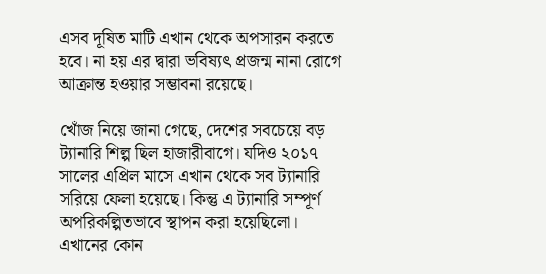এসব দূষিত মাটি এখান থেকে অপসারন করতে হবে। না হয় এর দ্বারা ভবিষ্যৎ প্রজন্ম নানা রোগে আক্রান্ত হওয়ার সম্ভাবনা রয়েছে।

খোঁজ নিয়ে জানা গেছে, দেশের সবচেয়ে বড় ট্যানারি শিল্প ছিল হাজারীবাগে। যদিও ২০১৭ সালের এপ্রিল মাসে এখান থেকে সব ট্যানারি সরিয়ে ফেলা হয়েছে। কিন্তু এ ট্যানারি সম্পূর্ণ অপরিকল্পিতভাবে স্থাপন করা হয়েছিলো। এখানের কোন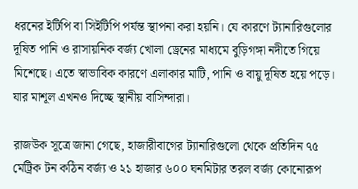ধরনের ইটিপি বা সিইটিপি পর্যন্ত স্থাপনা করা হয়নি। যে কারণে ট্যানারিগুলোর দূষিত পানি ও রাসায়নিক বর্জ্য খোলা ড্রেনের মাধ্যমে বুড়িগঙ্গা নদীতে গিয়ে মিশেছে। এতে স্বাভাবিক কারণে এলাকার মাটি, পানি ও বায়ু দূষিত হয়ে পড়ে। যার মাশূল এখনও দিচ্ছে স্থানীয় বাসিন্দারা।

রাজউক সূত্রে জানা গেছে, হাজারীবাগের ট্যানারিগুলো থেকে প্রতিদিন ৭৫ মেট্রিক টন কঠিন বর্জ্য ও ২১ হাজার ৬০০ ঘনমিটার তরল বর্জ্য কোনোরূপ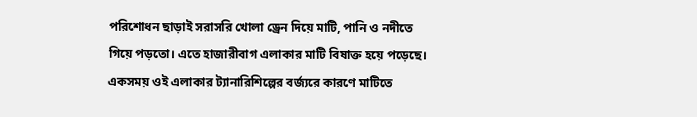পরিশোধন ছাড়াই সরাসরি খোলা ড্রেন দিয়ে মাটি, পানি ও নদীতে গিয়ে পড়তো। এতে হাজারীবাগ এলাকার মাটি বিষাক্ত হয়ে পড়েছে। একসময় ওই এলাকার ট্যানারিশিল্পের বর্জ্যরে কারণে মাটিতে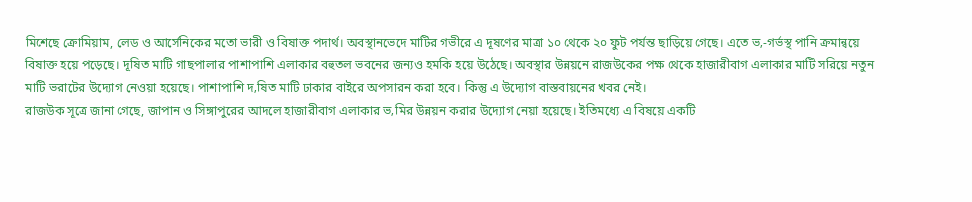মিশেছে ক্রোমিয়াম, লেড ও আর্সেনিকের মতো ভারী ও বিষাক্ত পদার্থ। অবস্থানভেদে মাটির গভীরে এ দূষণের মাত্রা ১০ থেকে ২০ ফুট পর্যন্ত ছাড়িয়ে গেছে। এতে ভ‚-গর্ভস্থ পানি ক্রমান্বয়ে বিষাক্ত হয়ে পড়েছে। দূষিত মাটি গাছপালার পাশাপাশি এলাকার বহুতল ভবনের জন্যও হমকি হয়ে উঠেছে। অবস্থার উন্নয়নে রাজউকের পক্ষ থেকে হাজারীবাগ এলাকার মাটি সরিয়ে নতুন মাটি ভরাটের উদ্যোগ নেওয়া হয়েছে। পাশাপাশি দ‚ষিত মাটি ঢাকার বাইরে অপসারন করা হবে। কিন্তু এ উদ্যোগ বাস্তবায়নের খবর নেই।
রাজউক সূত্রে জানা গেছে, জাপান ও সিঙ্গাপুরের আদলে হাজারীবাগ এলাকার ভ‚মির উন্নয়ন করার উদ্যোগ নেয়া হয়েছে। ইতিমধ্যে এ বিষয়ে একটি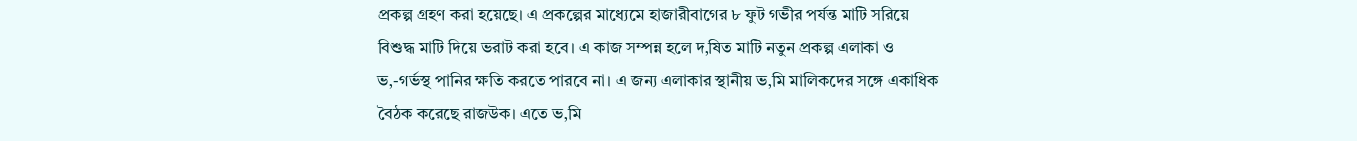প্রকল্প গ্রহণ করা হয়েছে। এ প্রকল্পের মাধ্যেমে হাজারীবাগের ৮ ফুট গভীর পর্যন্ত মাটি সরিয়ে বিশুদ্ধ মাটি দিয়ে ভরাট করা হবে। এ কাজ সম্পন্ন হলে দ‚ষিত মাটি নতুন প্রকল্প এলাকা ও ভ‚-গর্ভস্থ পানির ক্ষতি করতে পারবে না। এ জন্য এলাকার স্থানীয় ভ‚মি মালিকদের সঙ্গে একাধিক বৈঠক করেছে রাজউক। এতে ভ‚মি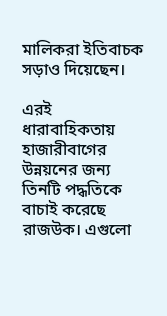মালিকরা ইতিবাচক সড়াও দিয়েছেন।

এরই ধারাবাহিকতায় হাজারীবাগের উন্নয়নের জন্য তিনটি পদ্ধতিকে বাচাই করেছে রাজউক। এগুলো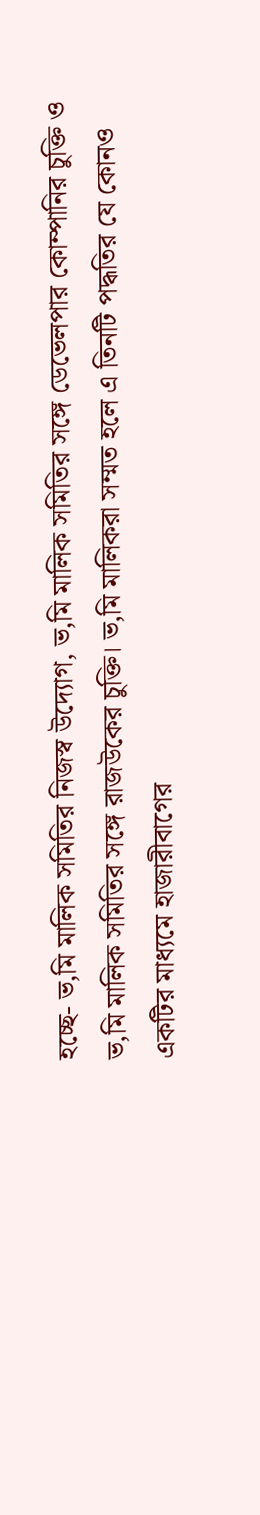হচ্ছে- ভ‚মি মালিক সমিতির নিজস্ব উদ্যোগ, ভ‚মি মালিক সমিতির সঙ্গে ডেভেলপার কোম্পানির চুক্তি ও ভ‚মি মালিক সমিতির সঙ্গে রাজউকের চুক্তি। ভ‚মি মালিকরা সম্মত হলে এ তিনটি পদ্ধতির যে কোনও একটির মাধ্যমে হাজারীবাগের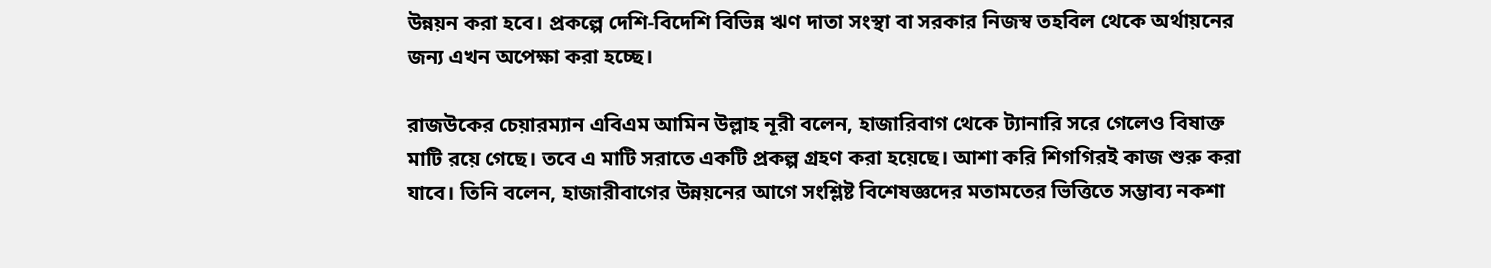উন্নয়ন করা হবে। প্রকল্পে দেশি-বিদেশি বিভিন্ন ঋণ দাতা সংস্থা বা সরকার নিজস্ব তহবিল থেকে অর্থায়নের জন্য এখন অপেক্ষা করা হচ্ছে।

রাজউকের চেয়ারম্যান এবিএম আমিন উল্লাহ নূরী বলেন, হাজারিবাগ থেকে ট্যানারি সরে গেলেও বিষাক্ত মাটি রয়ে গেছে। তবে এ মাটি সরাতে একটি প্রকল্প গ্রহণ করা হয়েছে। আশা করি শিগগিরই কাজ শুরু করা যাবে। তিনি বলেন, হাজারীবাগের উন্নয়নের আগে সংশ্লিষ্ট বিশেষজ্ঞদের মতামতের ভিত্তিতে সম্ভাব্য নকশা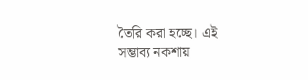তৈরি করা হচ্ছে। এই সম্ভাব্য নকশায়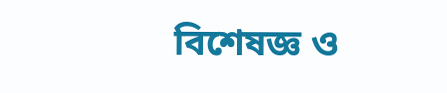বিশেষজ্ঞ ও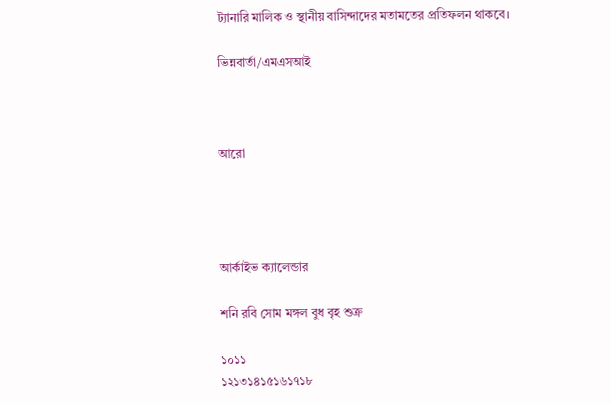ট্যানারি মালিক ও স্থানীয় বাসিন্দাদের মতামতের প্রতিফলন থাকবে।

ভিন্নবার্তা/এমএসআই



আরো




আর্কাইভ ক্যালেন্ডার

শনি রবি সোম মঙ্গল বুধ বৃহ শুক্র

১০১১
১২১৩১৪১৫১৬১৭১৮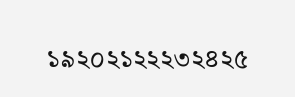১৯২০২১২২২৩২৪২৫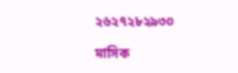২৬২৭২৮২৯৩০

মাসিক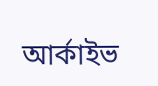আর্কাইভ